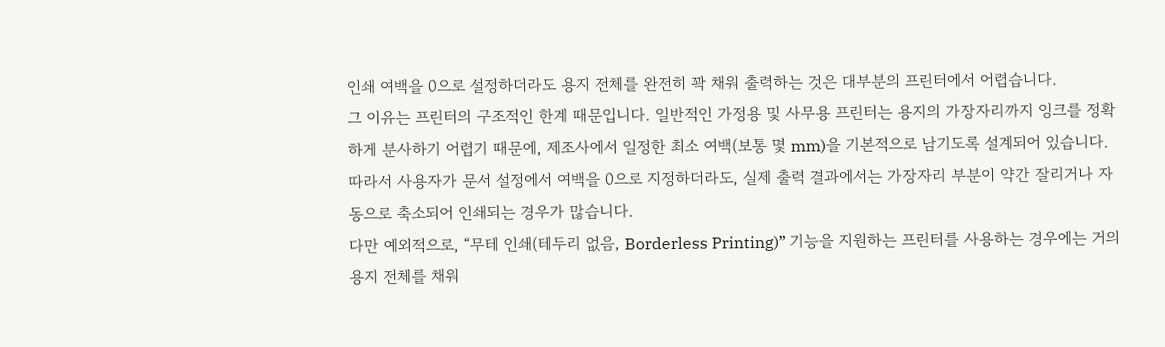인쇄 여백을 0으로 설정하더라도 용지 전체를 완전히 꽉 채워 출력하는 것은 대부분의 프린터에서 어렵습니다.
그 이유는 프린터의 구조적인 한계 때문입니다. 일반적인 가정용 및 사무용 프린터는 용지의 가장자리까지 잉크를 정확하게 분사하기 어렵기 때문에, 제조사에서 일정한 최소 여백(보통 몇 mm)을 기본적으로 남기도록 설계되어 있습니다. 따라서 사용자가 문서 설정에서 여백을 0으로 지정하더라도, 실제 출력 결과에서는 가장자리 부분이 약간 잘리거나 자동으로 축소되어 인쇄되는 경우가 많습니다.
다만 예외적으로, “무테 인쇄(테두리 없음, Borderless Printing)” 기능을 지원하는 프린터를 사용하는 경우에는 거의 용지 전체를 채워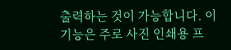출력하는 것이 가능합니다. 이 기능은 주로 사진 인쇄용 프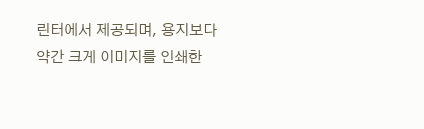린터에서 제공되며, 용지보다 약간 크게 이미지를 인쇄한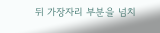뒤 가장자리 부분을 넘치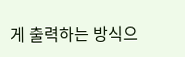게 출력하는 방식으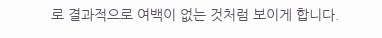로 결과적으로 여백이 없는 것처럼 보이게 합니다.